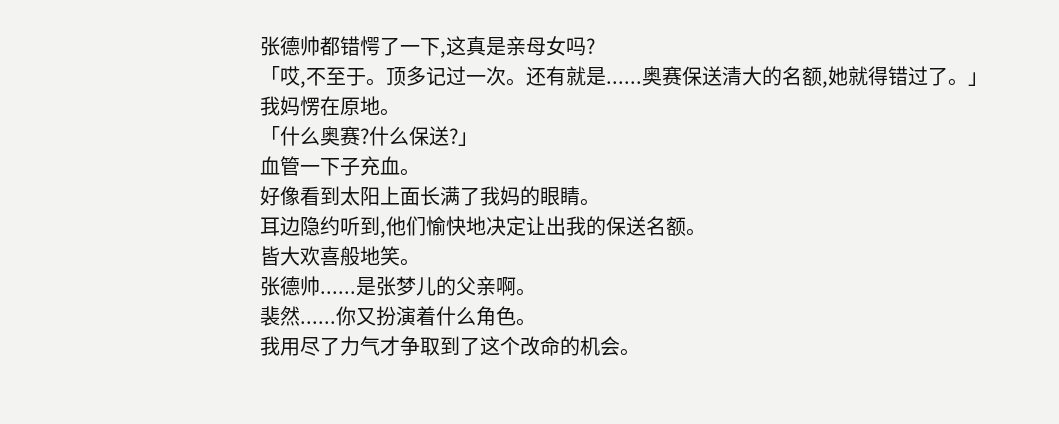张德帅都错愕了一下,这真是亲母女吗?
「哎,不至于。顶多记过一次。还有就是......奥赛保送清大的名额,她就得错过了。」
我妈愣在原地。
「什么奥赛?什么保送?」
血管一下子充血。
好像看到太阳上面长满了我妈的眼睛。
耳边隐约听到,他们愉快地决定让出我的保送名额。
皆大欢喜般地笑。
张德帅......是张梦儿的父亲啊。
裴然......你又扮演着什么角色。
我用尽了力气才争取到了这个改命的机会。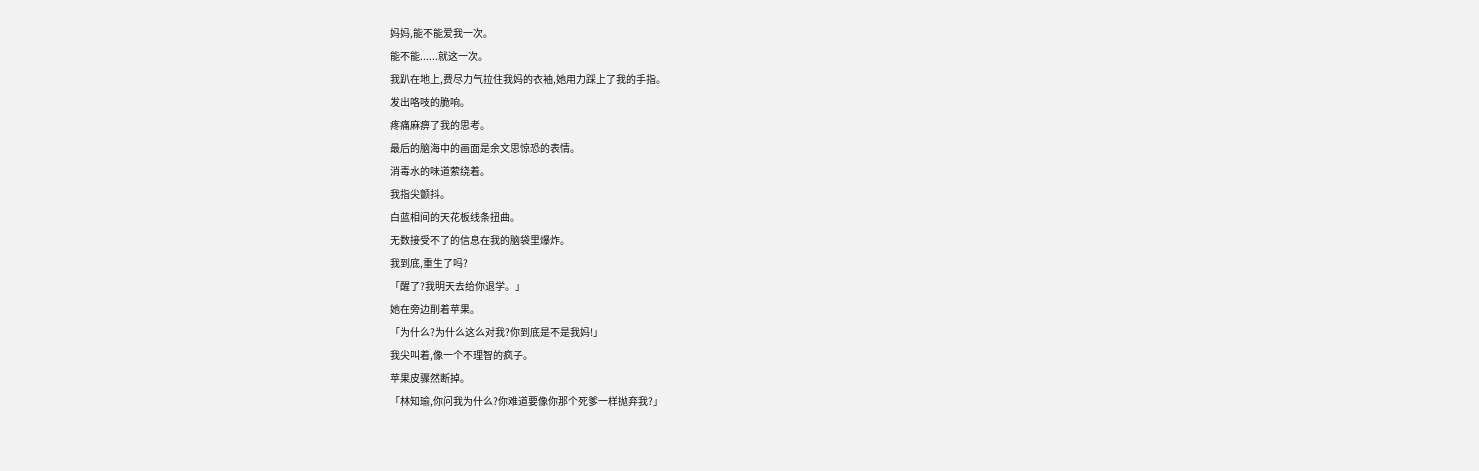妈妈,能不能爱我一次。
能不能......就这一次。
我趴在地上,费尽力气拉住我妈的衣袖,她用力踩上了我的手指。
发出咯吱的脆响。
疼痛麻痹了我的思考。
最后的脑海中的画面是余文思惊恐的表情。
消毒水的味道萦绕着。
我指尖颤抖。
白蓝相间的天花板线条扭曲。
无数接受不了的信息在我的脑袋里爆炸。
我到底,重生了吗?
「醒了?我明天去给你退学。」
她在旁边削着苹果。
「为什么?为什么这么对我?你到底是不是我妈!」
我尖叫着,像一个不理智的疯子。
苹果皮骤然断掉。
「林知瑜,你问我为什么?你难道要像你那个死爹一样抛弃我?」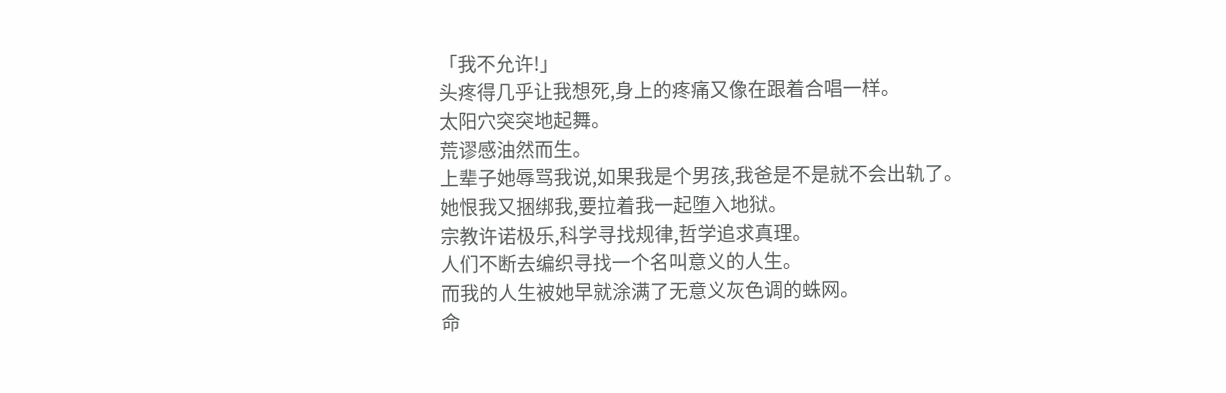「我不允许!」
头疼得几乎让我想死,身上的疼痛又像在跟着合唱一样。
太阳穴突突地起舞。
荒谬感油然而生。
上辈子她辱骂我说,如果我是个男孩,我爸是不是就不会出轨了。
她恨我又捆绑我,要拉着我一起堕入地狱。
宗教许诺极乐,科学寻找规律,哲学追求真理。
人们不断去编织寻找一个名叫意义的人生。
而我的人生被她早就涂满了无意义灰色调的蛛网。
命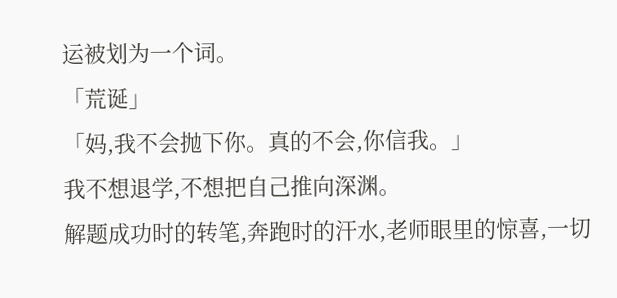运被划为一个词。
「荒诞」
「妈,我不会抛下你。真的不会,你信我。」
我不想退学,不想把自己推向深渊。
解题成功时的转笔,奔跑时的汗水,老师眼里的惊喜,一切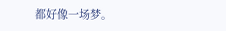都好像一场梦。